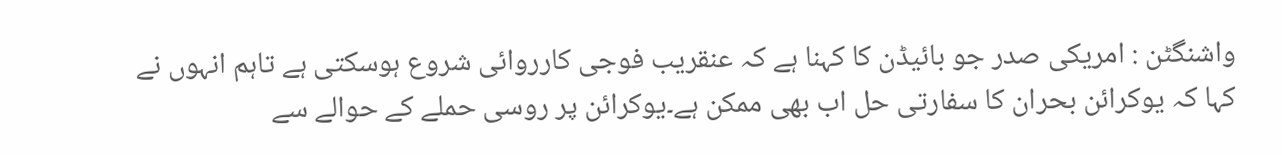واشنگٹن : امریکی صدر جو بائیڈن کا کہنا ہے کہ عنقریب فوجی کارروائی شروع ہوسکتی ہے تاہم انہوں نے کہا کہ یوکرائن بحران کا سفارتی حل اب بھی ممکن ہے۔یوکرائن پر روسی حملے کے حوالے سے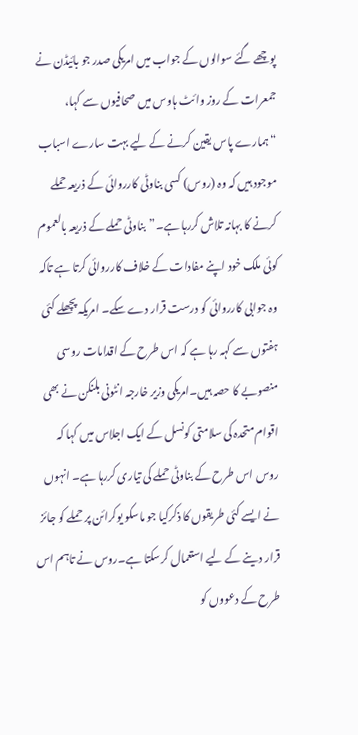پوچھے گئے سوالوں کے جواب میں امریکی صدر جو بائیڈن نے جمعرات کے روز وائٹ ہاوس میں صحافیوں سے کہا، “ہمارے پاس یقین کرنے کے لیے بہت سارے اسباب موجود ہیں کہ وہ (روس) کسی بناوٹی کارروائی کے ذریعہ حملے کرنے کا بہانہ تلاش کررہا ہے۔”بناوٹی حملے کے ذریعہ بالعموم کوئی ملک خود اپنے مفادات کے خلاف کارروائی کرتا ہے تاکہ وہ جوابی کارروائی کو درست قرار دے سکے۔ امریکہ پچھلے کئی ہفتوں سے کہہ رہا ہے کہ اس طرح کے اقدامات روسی منصوبے کا حصہ ہیں۔امریکی وزیر خارجہ انٹونی بلنکن نے بھی اقوام متحدہ کی سلامتی کونسل کے ایک اجلاس میں کہا کہ روس اس طرح کے بناوٹی حملے کی تیاری کررہا ہے۔ انہوں نے ایسے کئی طریقوں کا ذکرکیا جو ماسکو یوکرائن پر حملے کو جائز قرار دینے کے لیے استعمال کرسکتا ہے۔روس نے تاہم اس طرح کے دعووں کو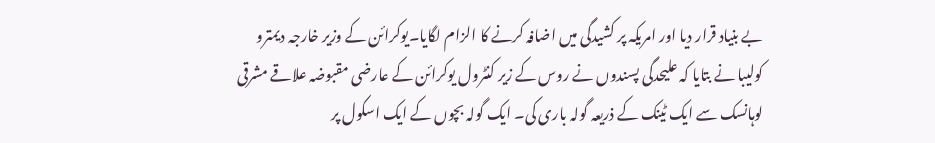بے بنیاد قرار دیا اور امریکہ پر کشیدگی میں اضافہ کرنے کا الزام لگایا۔یوکرائن کے وزیر خارجہ دیمترو کولیبا نے بتایا کہ علیحدگی پسندوں نے روس کے زیر کنٹرول یوکرائن کے عارضی مقبوضہ علاقے مشرقی لوہانسک سے ایک ٹینک کے ذریعہ گولہ باری کی۔ ایک گولہ بچوں کے ایک اسکول پر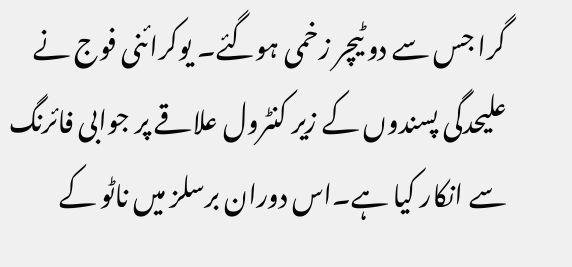گرا جس سے دو ٹیچر زخمی ہوگئے۔ یوکرائنی فوج نے علیحدگی پسندوں کے زیر کنٹرول علاقے پر جوابی فائرنگ سے انکار کیا ہے۔اس دوران برسلز میں ناٹو کے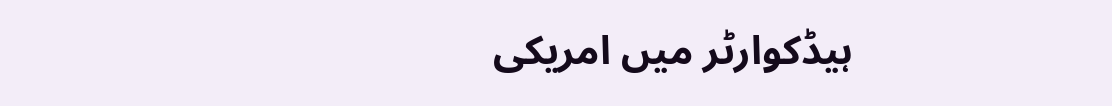ہیڈکوارٹر میں امریکی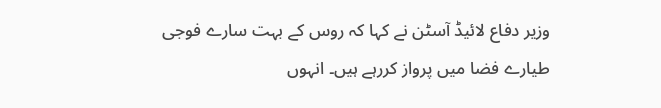وزیر دفاع لائیڈ آسٹن نے کہا کہ روس کے بہت سارے فوجی طیارے فضا میں پرواز کررہے ہیں۔ انہوں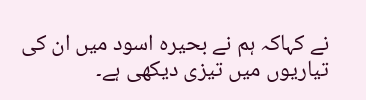نے کہاکہ ہم نے بحیرہ اسود میں ان کی تیاریوں میں تیزی دیکھی ہے۔